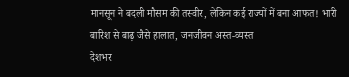मानसून ने बदली मौसम की तस्वीर, लेकिन कई राज्यों में बना आफत! भारी बारिश से बाढ़ जैसे हालात, जनजीवन अस्त-व्यस्त
देशभर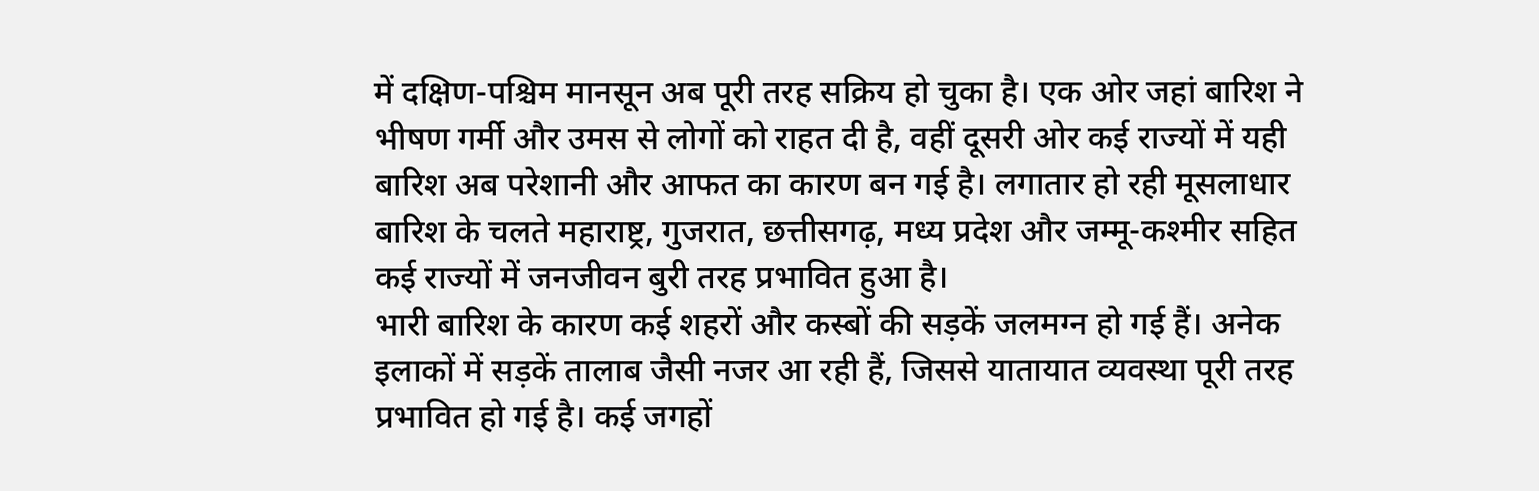में दक्षिण-पश्चिम मानसून अब पूरी तरह सक्रिय हो चुका है। एक ओर जहां बारिश ने भीषण गर्मी और उमस से लोगों को राहत दी है, वहीं दूसरी ओर कई राज्यों में यही बारिश अब परेशानी और आफत का कारण बन गई है। लगातार हो रही मूसलाधार बारिश के चलते महाराष्ट्र, गुजरात, छत्तीसगढ़, मध्य प्रदेश और जम्मू-कश्मीर सहित कई राज्यों में जनजीवन बुरी तरह प्रभावित हुआ है।
भारी बारिश के कारण कई शहरों और कस्बों की सड़कें जलमग्न हो गई हैं। अनेक इलाकों में सड़कें तालाब जैसी नजर आ रही हैं, जिससे यातायात व्यवस्था पूरी तरह प्रभावित हो गई है। कई जगहों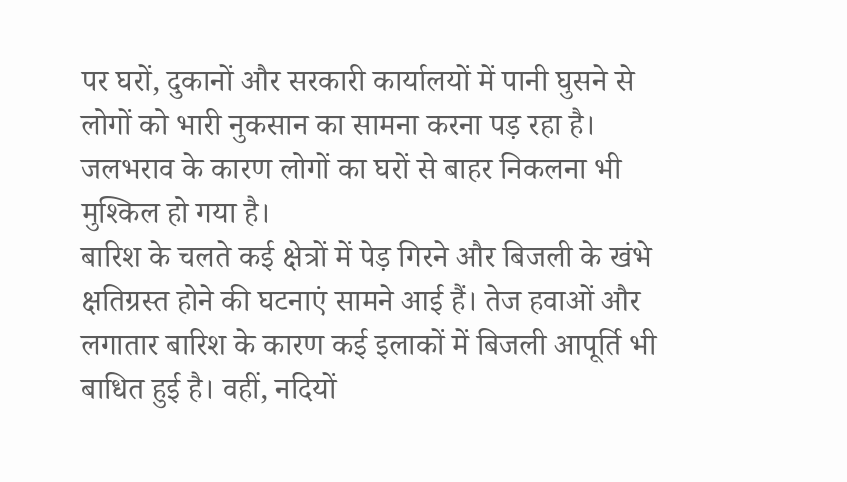पर घरों, दुकानों और सरकारी कार्यालयों में पानी घुसने से लोगों को भारी नुकसान का सामना करना पड़ रहा है। जलभराव के कारण लोगों का घरों से बाहर निकलना भी मुश्किल हो गया है।
बारिश के चलते कई क्षेत्रों में पेड़ गिरने और बिजली के खंभे क्षतिग्रस्त होने की घटनाएं सामने आई हैं। तेज हवाओं और लगातार बारिश के कारण कई इलाकों में बिजली आपूर्ति भी बाधित हुई है। वहीं, नदियों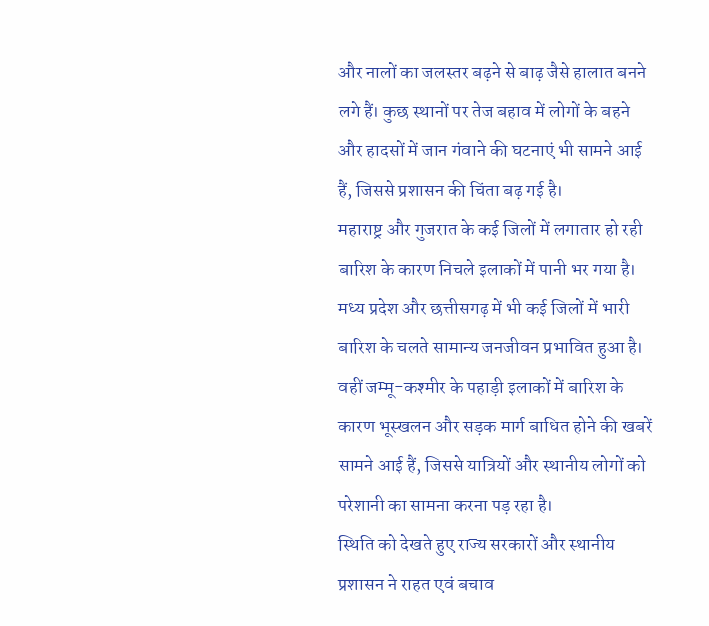और नालों का जलस्तर बढ़ने से बाढ़ जैसे हालात बनने लगे हैं। कुछ स्थानों पर तेज बहाव में लोगों के बहने और हादसों में जान गंवाने की घटनाएं भी सामने आई हैं, जिससे प्रशासन की चिंता बढ़ गई है।
महाराष्ट्र और गुजरात के कई जिलों में लगातार हो रही बारिश के कारण निचले इलाकों में पानी भर गया है। मध्य प्रदेश और छत्तीसगढ़ में भी कई जिलों में भारी बारिश के चलते सामान्य जनजीवन प्रभावित हुआ है। वहीं जम्मू-कश्मीर के पहाड़ी इलाकों में बारिश के कारण भूस्खलन और सड़क मार्ग बाधित होने की खबरें सामने आई हैं, जिससे यात्रियों और स्थानीय लोगों को परेशानी का सामना करना पड़ रहा है।
स्थिति को देखते हुए राज्य सरकारों और स्थानीय प्रशासन ने राहत एवं बचाव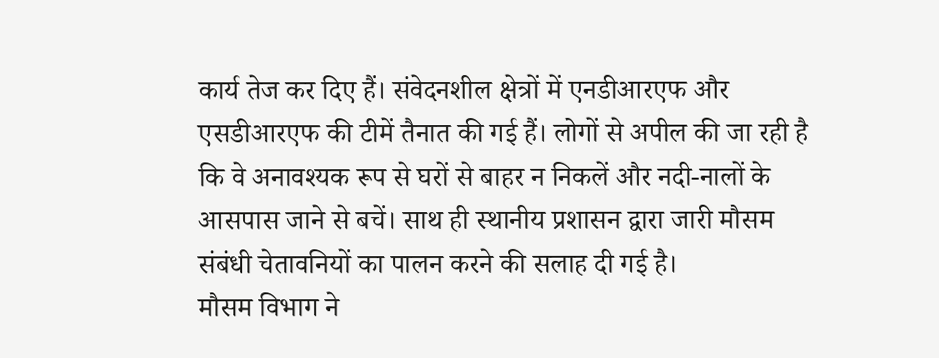कार्य तेज कर दिए हैं। संवेदनशील क्षेत्रों में एनडीआरएफ और एसडीआरएफ की टीमें तैनात की गई हैं। लोगों से अपील की जा रही है कि वे अनावश्यक रूप से घरों से बाहर न निकलें और नदी-नालों के आसपास जाने से बचें। साथ ही स्थानीय प्रशासन द्वारा जारी मौसम संबंधी चेतावनियों का पालन करने की सलाह दी गई है।
मौसम विभाग ने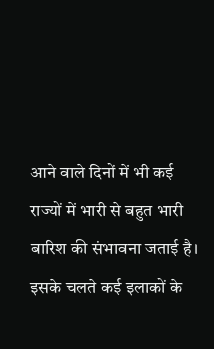आने वाले दिनों में भी कई राज्यों में भारी से बहुत भारी बारिश की संभावना जताई है। इसके चलते कई इलाकों के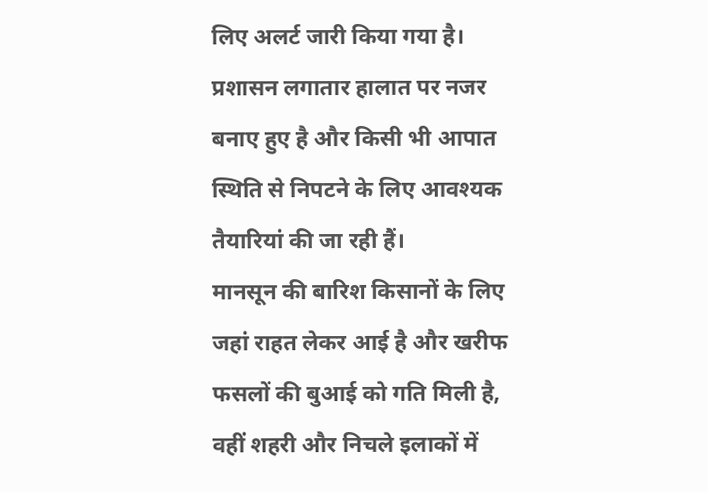लिए अलर्ट जारी किया गया है। प्रशासन लगातार हालात पर नजर बनाए हुए है और किसी भी आपात स्थिति से निपटने के लिए आवश्यक तैयारियां की जा रही हैं।
मानसून की बारिश किसानों के लिए जहां राहत लेकर आई है और खरीफ फसलों की बुआई को गति मिली है, वहीं शहरी और निचले इलाकों में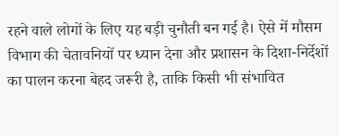रहने वाले लोगों के लिए यह बड़ी चुनौती बन गई है। ऐसे में मौसम विभाग की चेतावनियों पर ध्यान देना और प्रशासन के दिशा-निर्देशों का पालन करना बेहद जरूरी है, ताकि किसी भी संभावित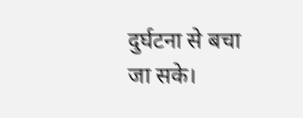दुर्घटना से बचा जा सके।